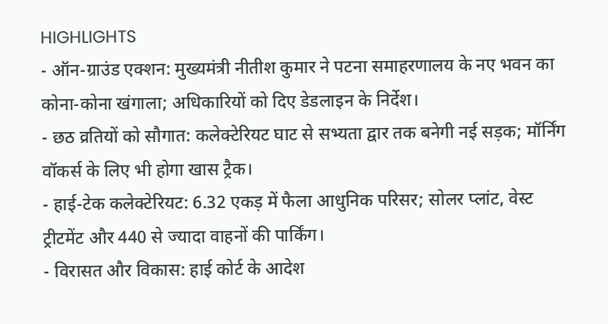HIGHLIGHTS
- ऑन-ग्राउंड एक्शन: मुख्यमंत्री नीतीश कुमार ने पटना समाहरणालय के नए भवन का कोना-कोना खंगाला; अधिकारियों को दिए डेडलाइन के निर्देश।
- छठ व्रतियों को सौगात: कलेक्टेरियट घाट से सभ्यता द्वार तक बनेगी नई सड़क; मॉर्निंग वॉकर्स के लिए भी होगा खास ट्रैक।
- हाई-टेक कलेक्टेरियट: 6.32 एकड़ में फैला आधुनिक परिसर; सोलर प्लांट, वेस्ट ट्रीटमेंट और 440 से ज्यादा वाहनों की पार्किंग।
- विरासत और विकास: हाई कोर्ट के आदेश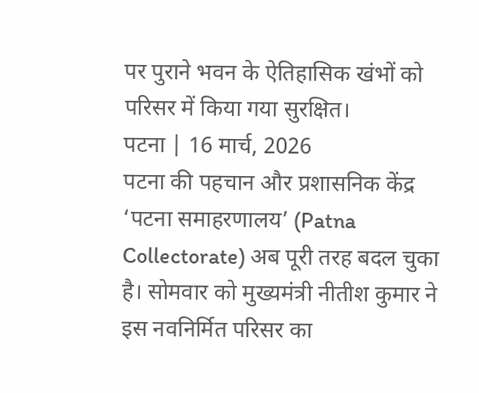पर पुराने भवन के ऐतिहासिक खंभों को परिसर में किया गया सुरक्षित।
पटना | 16 मार्च, 2026
पटना की पहचान और प्रशासनिक केंद्र ‘पटना समाहरणालय’ (Patna Collectorate) अब पूरी तरह बदल चुका है। सोमवार को मुख्यमंत्री नीतीश कुमार ने इस नवनिर्मित परिसर का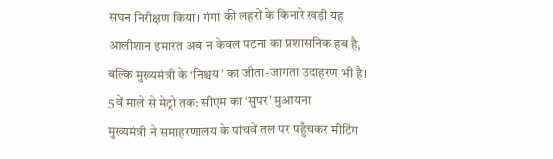सघन निरीक्षण किया। गंगा की लहरों के किनारे खड़ी यह आलीशान इमारत अब न केवल पटना का प्रशासनिक हब है, बल्कि मुख्यमंत्री के ‘निश्चय’ का जीता-जागता उदाहरण भी है।
5वें माले से मेट्रो तक: सीएम का ‘सुपर’ मुआयना
मुख्यमंत्री ने समाहरणालय के पांचवें तल पर पहुँचकर मीटिंग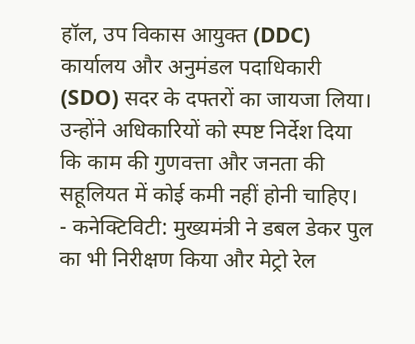हॉल, उप विकास आयुक्त (DDC) कार्यालय और अनुमंडल पदाधिकारी (SDO) सदर के दफ्तरों का जायजा लिया। उन्होंने अधिकारियों को स्पष्ट निर्देश दिया कि काम की गुणवत्ता और जनता की सहूलियत में कोई कमी नहीं होनी चाहिए।
- कनेक्टिविटी: मुख्यमंत्री ने डबल डेकर पुल का भी निरीक्षण किया और मेट्रो रेल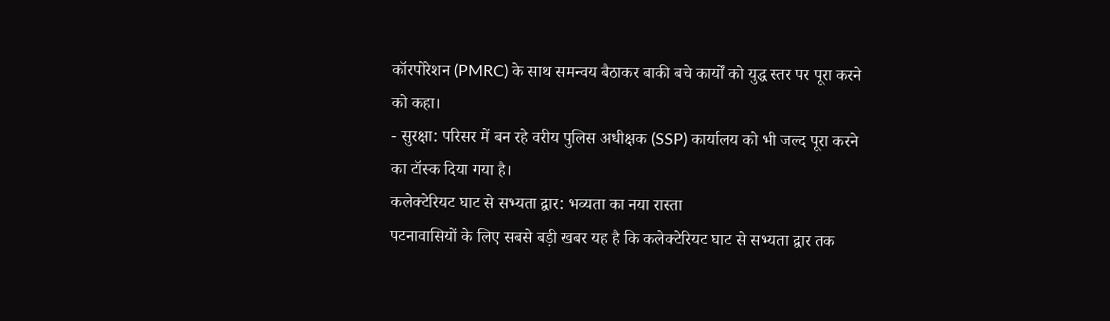कॉरपोरेशन (PMRC) के साथ समन्वय बैठाकर बाकी बचे कार्यों को युद्ध स्तर पर पूरा करने को कहा।
- सुरक्षा: परिसर में बन रहे वरीय पुलिस अधीक्षक (SSP) कार्यालय को भी जल्द पूरा करने का टॉस्क दिया गया है।
कलेक्टेरियट घाट से सभ्यता द्वार: भव्यता का नया रास्ता
पटनावासियों के लिए सबसे बड़ी खबर यह है कि कलेक्टेरियट घाट से सभ्यता द्वार तक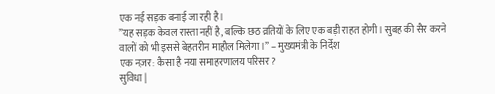एक नई सड़क बनाई जा रही है।
”यह सड़क केवल रास्ता नहीं है, बल्कि छठ व्रतियों के लिए एक बड़ी राहत होगी। सुबह की सैर करने वालों को भी इससे बेहतरीन माहौल मिलेगा।” – मुख्यमंत्री के निर्देश
एक नज़र: कैसा है नया समाहरणालय परिसर?
सुविधा |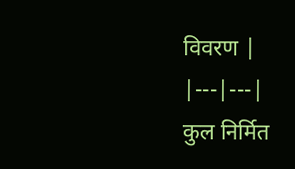विवरण |
|---|---|
कुल निर्मित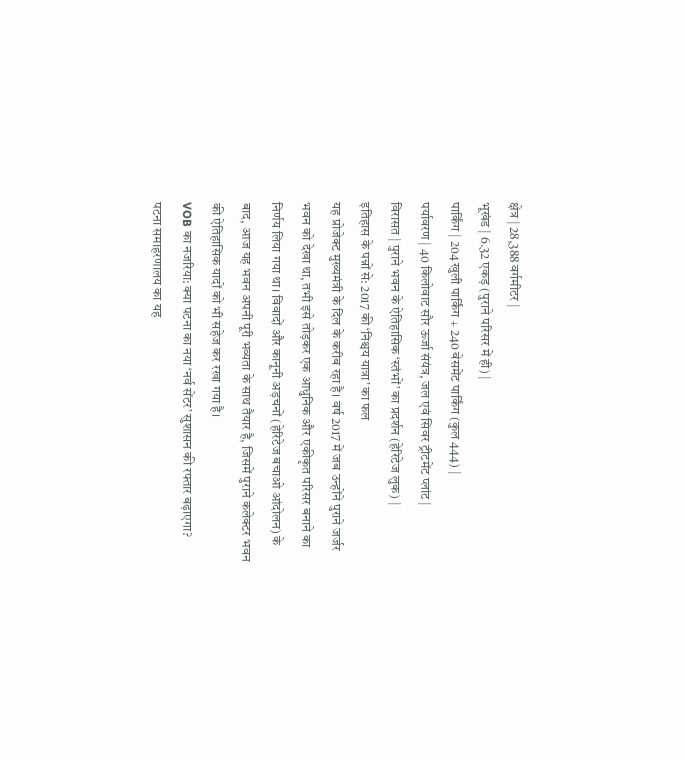क्षेत्र | 28,388 वर्गमीटर |
भूखंड | 6.32 एकड़ (पुराने परिसर में ही) |
पार्किंग | 204 खुली पार्किंग + 240 बेसमेंट पार्किंग (कुल 444) |
पर्यावरण | 40 किलोवाट सौर ऊर्जा संयंत्र, जल एवं सिवर ट्रीटमेंट प्लांट |
विरासत | पुराने भवन के ऐतिहासिक ‘स्तंभों’ का प्रदर्शन (हेरिटेज लुक) |
इतिहास के पन्नों से: 2017 की ‘निश्चय यात्रा’ का फल
यह प्रोजेक्ट मुख्यमंत्री के दिल के करीब रहा है। वर्ष 2017 में जब उन्होंने पुराने जर्जर भवन को देखा था, तभी इसे तोड़कर एक आधुनिक और एकीकृत परिसर बनाने का निर्णय लिया गया था। विवादों और कानूनी अड़चनों (हेरिटेज बचाओ आंदोलन) के बाद, आज यह भवन अपनी पूरी भव्यता के साथ तैयार है, जिसमें पुराने कलेक्टर भवन की ऐतिहासिक यादों को भी सहेज कर रखा गया है।
VOB का नजरिया: क्या पटना का नया ‘नर्व सेंटर’ सुशासन की रफ्तार बढ़ाएगा?
पटना समाहरणालय का यह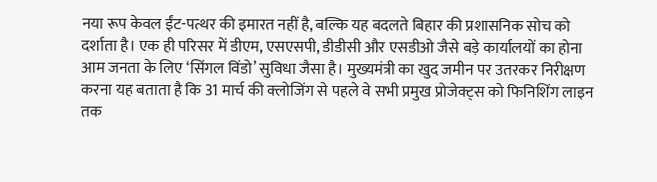नया रूप केवल ईंट-पत्थर की इमारत नहीं है, बल्कि यह बदलते बिहार की प्रशासनिक सोच को दर्शाता है। एक ही परिसर में डीएम, एसएसपी, डीडीसी और एसडीओ जैसे बड़े कार्यालयों का होना आम जनता के लिए ‘सिंगल विंडो’ सुविधा जैसा है। मुख्यमंत्री का खुद जमीन पर उतरकर निरीक्षण करना यह बताता है कि 31 मार्च की क्लोजिंग से पहले वे सभी प्रमुख प्रोजेक्ट्स को फिनिशिंग लाइन तक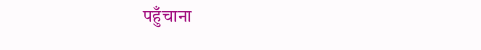पहुँचाना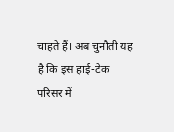चाहते हैं। अब चुनौती यह है कि इस हाई-टेक परिसर में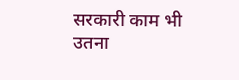सरकारी काम भी उतना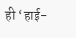ही ‘हाई-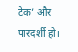टेक’ और पारदर्शी हो।